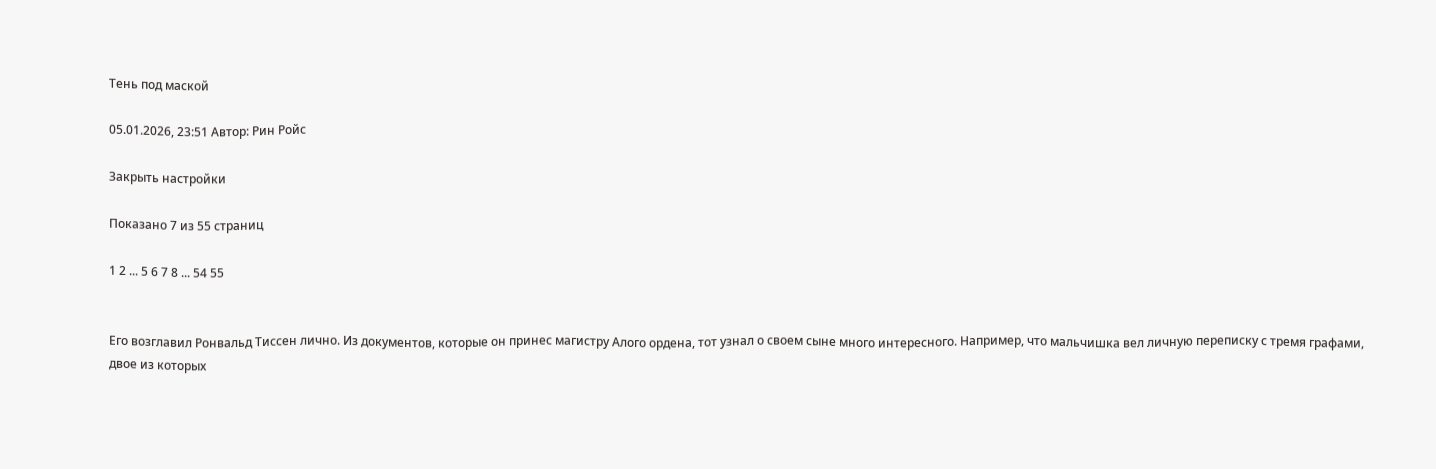Тень под маской

05.01.2026, 23:51 Автор: Рин Ройс

Закрыть настройки

Показано 7 из 55 страниц

1 2 ... 5 6 7 8 ... 54 55


Его возглавил Ронвальд Тиссен лично. Из документов, которые он принес магистру Алого ордена, тот узнал о своем сыне много интересного. Например, что мальчишка вел личную переписку с тремя графами, двое из которых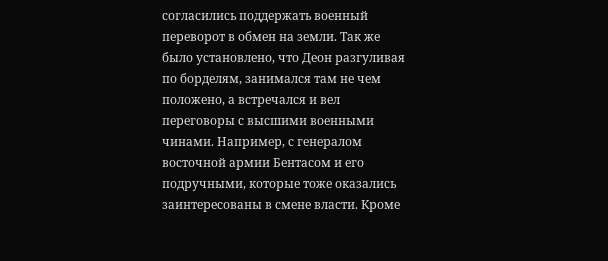согласились поддержать военный переворот в обмен на земли. Так же было установлено, что Деон разгуливая по борделям, занимался там не чем положено, а встречался и вел переговоры с высшими военными чинами. Например, с генералом восточной армии Бентасом и его подручными, которые тоже оказались заинтересованы в смене власти. Кроме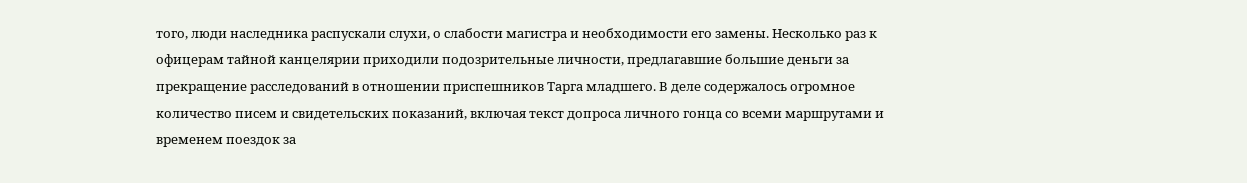того, люди наследника распускали слухи, о слабости магистра и необходимости его замены. Несколько раз к офицерам тайной канцелярии приходили подозрительные личности, предлагавшие большие деньги за прекращение расследований в отношении приспешников Тарга младшего. В деле содержалось огромное количество писем и свидетельских показаний, включая текст допроса личного гонца со всеми маршрутами и временем поездок за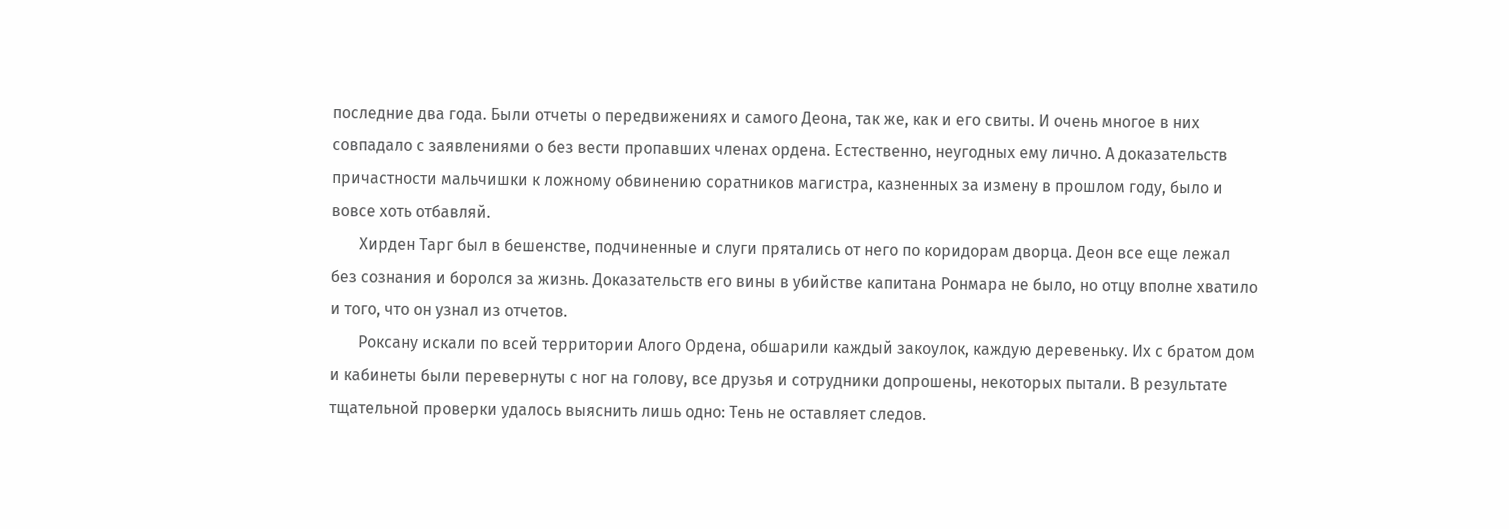последние два года. Были отчеты о передвижениях и самого Деона, так же, как и его свиты. И очень многое в них совпадало с заявлениями о без вести пропавших членах ордена. Естественно, неугодных ему лично. А доказательств причастности мальчишки к ложному обвинению соратников магистра, казненных за измену в прошлом году, было и вовсе хоть отбавляй.
       Хирден Тарг был в бешенстве, подчиненные и слуги прятались от него по коридорам дворца. Деон все еще лежал без сознания и боролся за жизнь. Доказательств его вины в убийстве капитана Ронмара не было, но отцу вполне хватило и того, что он узнал из отчетов.
       Роксану искали по всей территории Алого Ордена, обшарили каждый закоулок, каждую деревеньку. Их с братом дом и кабинеты были перевернуты с ног на голову, все друзья и сотрудники допрошены, некоторых пытали. В результате тщательной проверки удалось выяснить лишь одно: Тень не оставляет следов.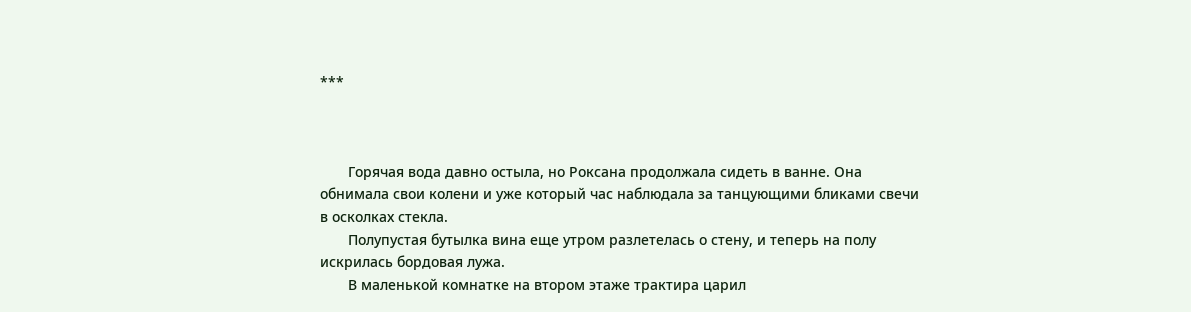***



       Горячая вода давно остыла, но Роксана продолжала сидеть в ванне. Она обнимала свои колени и уже который час наблюдала за танцующими бликами свечи в осколках стекла.
       Полупустая бутылка вина еще утром разлетелась о стену, и теперь на полу искрилась бордовая лужа.
       В маленькой комнатке на втором этаже трактира царил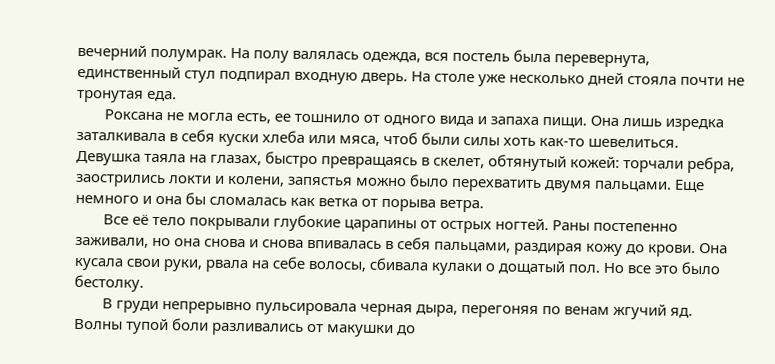вечерний полумрак. На полу валялась одежда, вся постель была перевернута, единственный стул подпирал входную дверь. На столе уже несколько дней стояла почти не тронутая еда.
       Роксана не могла есть, ее тошнило от одного вида и запаха пищи. Она лишь изредка заталкивала в себя куски хлеба или мяса, чтоб были силы хоть как-то шевелиться. Девушка таяла на глазах, быстро превращаясь в скелет, обтянутый кожей: торчали ребра, заострились локти и колени, запястья можно было перехватить двумя пальцами. Еще немного и она бы сломалась как ветка от порыва ветра.
       Все её тело покрывали глубокие царапины от острых ногтей. Раны постепенно заживали, но она снова и снова впивалась в себя пальцами, раздирая кожу до крови. Она кусала свои руки, рвала на себе волосы, сбивала кулаки о дощатый пол. Но все это было бестолку.
       В груди непрерывно пульсировала черная дыра, перегоняя по венам жгучий яд. Волны тупой боли разливались от макушки до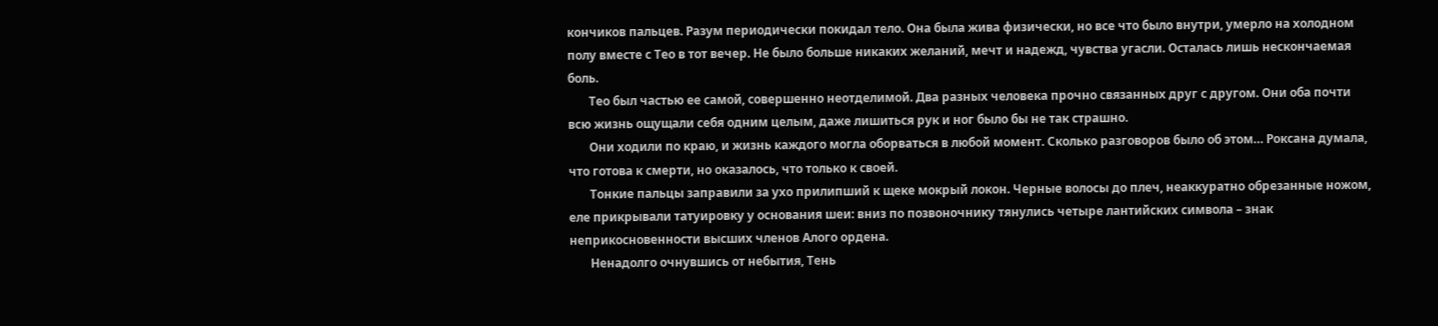кончиков пальцев. Разум периодически покидал тело. Она была жива физически, но все что было внутри, умерло на холодном полу вместе с Тео в тот вечер. Не было больше никаких желаний, мечт и надежд, чувства угасли. Осталась лишь нескончаемая боль.
       Тео был частью ее самой, совершенно неотделимой. Два разных человека прочно связанных друг с другом. Они оба почти всю жизнь ощущали себя одним целым, даже лишиться рук и ног было бы не так страшно.
       Они ходили по краю, и жизнь каждого могла оборваться в любой момент. Сколько разговоров было об этом… Роксана думала, что готова к смерти, но оказалось, что только к своей.
       Тонкие пальцы заправили за ухо прилипший к щеке мокрый локон. Черные волосы до плеч, неаккуратно обрезанные ножом, еле прикрывали татуировку у основания шеи: вниз по позвоночнику тянулись четыре лантийских символа – знак неприкосновенности высших членов Алого ордена.
       Ненадолго очнувшись от небытия, Тень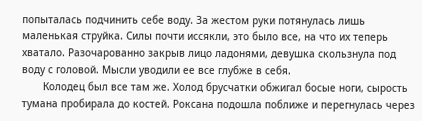попыталась подчинить себе воду. За жестом руки потянулась лишь маленькая струйка. Силы почти иссякли, это было все, на что их теперь хватало. Разочарованно закрыв лицо ладонями, девушка скользнула под воду с головой. Мысли уводили ее все глубже в себя.
       Колодец был все там же. Холод брусчатки обжигал босые ноги, сырость тумана пробирала до костей. Роксана подошла поближе и перегнулась через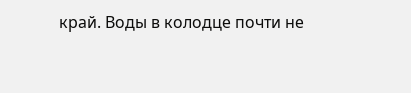край. Воды в колодце почти не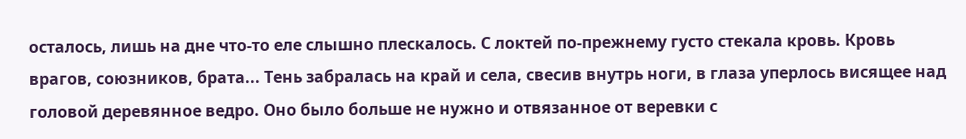осталось, лишь на дне что-то еле слышно плескалось. С локтей по-прежнему густо стекала кровь. Кровь врагов, союзников, брата... Тень забралась на край и села, свесив внутрь ноги, в глаза уперлось висящее над головой деревянное ведро. Оно было больше не нужно и отвязанное от веревки с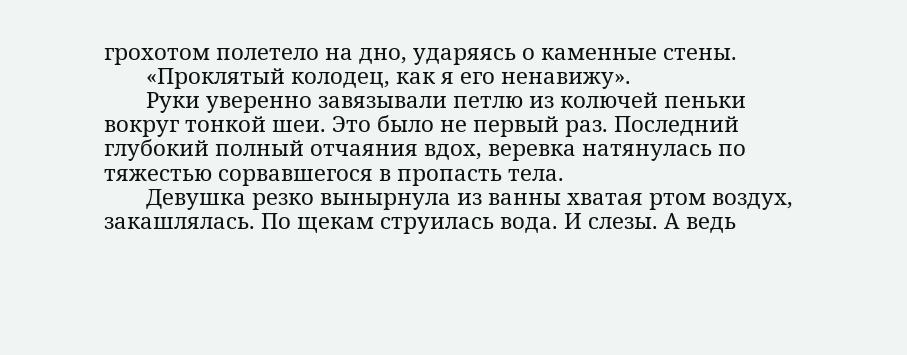грохотом полетело на дно, ударяясь о каменные стены.
       «Проклятый колодец, как я его ненавижу».
       Руки уверенно завязывали петлю из колючей пеньки вокруг тонкой шеи. Это было не первый раз. Последний глубокий полный отчаяния вдох, веревка натянулась по тяжестью сорвавшегося в пропасть тела.
       Девушка резко вынырнула из ванны хватая ртом воздух, закашлялась. По щекам струилась вода. И слезы. А ведь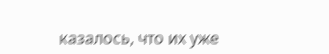казалось, что их уже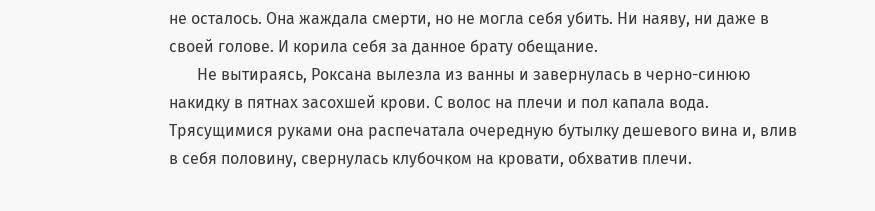не осталось. Она жаждала смерти, но не могла себя убить. Ни наяву, ни даже в своей голове. И корила себя за данное брату обещание.
       Не вытираясь, Роксана вылезла из ванны и завернулась в черно-синюю накидку в пятнах засохшей крови. С волос на плечи и пол капала вода. Трясущимися руками она распечатала очередную бутылку дешевого вина и, влив в себя половину, свернулась клубочком на кровати, обхватив плечи.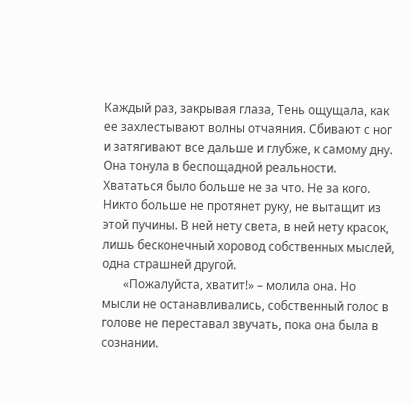Каждый раз, закрывая глаза, Тень ощущала, как ее захлестывают волны отчаяния. Сбивают с ног и затягивают все дальше и глубже, к самому дну. Она тонула в беспощадной реальности. Хвататься было больше не за что. Не за кого. Никто больше не протянет руку, не вытащит из этой пучины. В ней нету света, в ней нету красок, лишь бесконечный хоровод собственных мыслей, одна страшней другой.
       «Пожалуйста, хватит!» – молила она. Но мысли не останавливались, собственный голос в голове не переставал звучать, пока она была в сознании.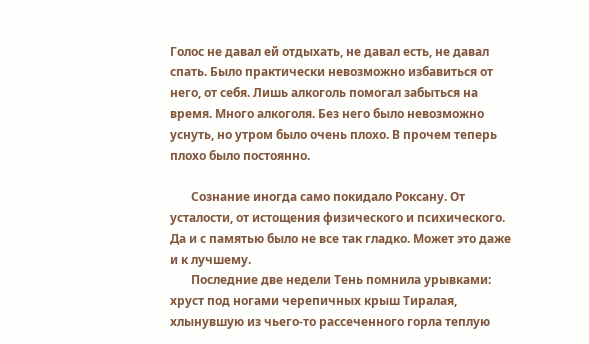Голос не давал ей отдыхать, не давал есть, не давал спать. Было практически невозможно избавиться от него, от себя. Лишь алкоголь помогал забыться на время. Много алкоголя. Без него было невозможно уснуть, но утром было очень плохо. В прочем теперь плохо было постоянно.

       Сознание иногда само покидало Роксану. От усталости, от истощения физического и психического. Да и с памятью было не все так гладко. Может это даже и к лучшему.
       Последние две недели Тень помнила урывками: хруст под ногами черепичных крыш Тиралая, хлынувшую из чьего-то рассеченного горла теплую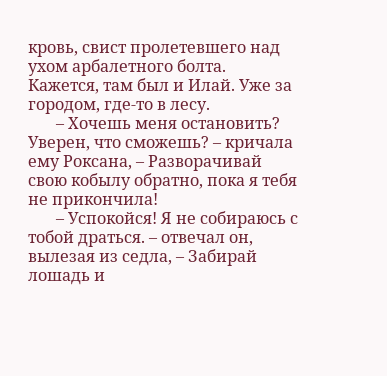кровь, свист пролетевшего над ухом арбалетного болта. Кажется, там был и Илай. Уже за городом, где-то в лесу.
       – Хочешь меня остановить? Уверен, что сможешь? – кричала ему Роксана, – Разворачивай свою кобылу обратно, пока я тебя не прикончила!
       – Успокойся! Я не собираюсь с тобой драться. – отвечал он, вылезая из седла, – Забирай лошадь и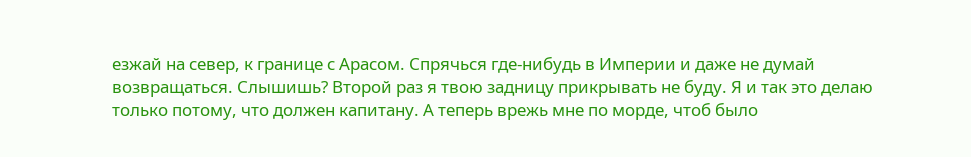езжай на север, к границе с Арасом. Спрячься где-нибудь в Империи и даже не думай возвращаться. Слышишь? Второй раз я твою задницу прикрывать не буду. Я и так это делаю только потому, что должен капитану. А теперь врежь мне по морде, чтоб было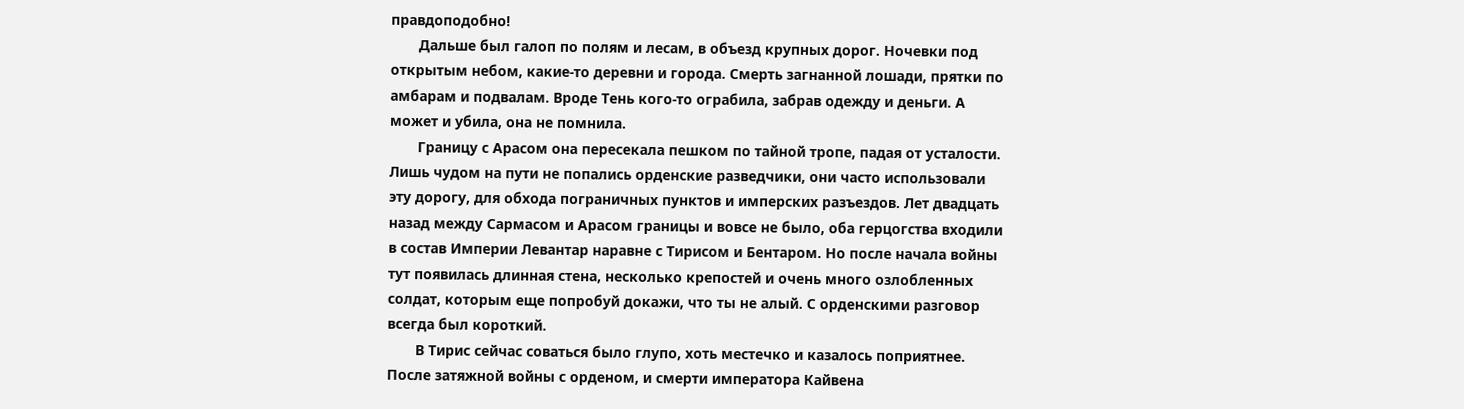правдоподобно!
       Дальше был галоп по полям и лесам, в объезд крупных дорог. Ночевки под открытым небом, какие-то деревни и города. Смерть загнанной лошади, прятки по амбарам и подвалам. Вроде Тень кого-то ограбила, забрав одежду и деньги. А может и убила, она не помнила.
       Границу с Арасом она пересекала пешком по тайной тропе, падая от усталости. Лишь чудом на пути не попались орденские разведчики, они часто использовали эту дорогу, для обхода пограничных пунктов и имперских разъездов. Лет двадцать назад между Сармасом и Арасом границы и вовсе не было, оба герцогства входили в состав Империи Левантар наравне с Тирисом и Бентаром. Но после начала войны тут появилась длинная стена, несколько крепостей и очень много озлобленных солдат, которым еще попробуй докажи, что ты не алый. С орденскими разговор всегда был короткий.
       В Тирис сейчас соваться было глупо, хоть местечко и казалось поприятнее. После затяжной войны с орденом, и смерти императора Кайвена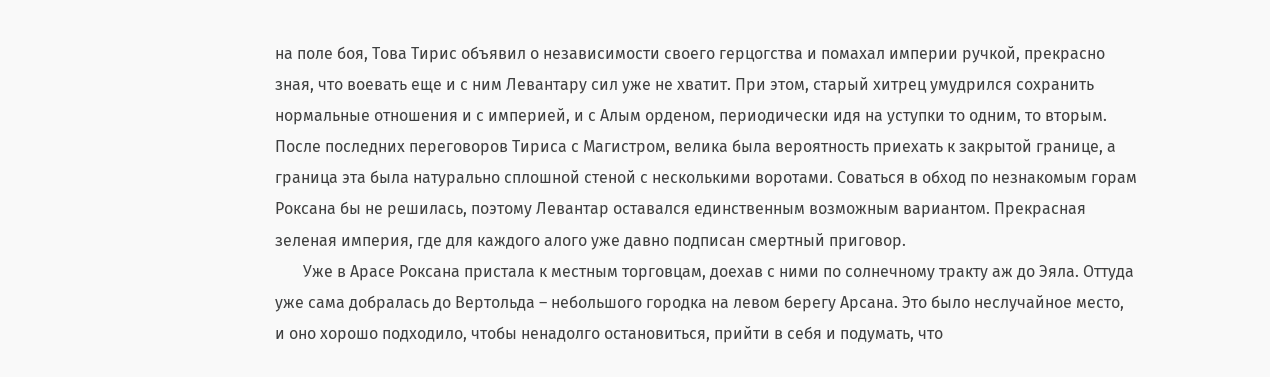на поле боя, Това Тирис объявил о независимости своего герцогства и помахал империи ручкой, прекрасно зная, что воевать еще и с ним Левантару сил уже не хватит. При этом, старый хитрец умудрился сохранить нормальные отношения и с империей, и с Алым орденом, периодически идя на уступки то одним, то вторым. После последних переговоров Тириса с Магистром, велика была вероятность приехать к закрытой границе, а граница эта была натурально сплошной стеной с несколькими воротами. Соваться в обход по незнакомым горам Роксана бы не решилась, поэтому Левантар оставался единственным возможным вариантом. Прекрасная зеленая империя, где для каждого алого уже давно подписан смертный приговор.
       Уже в Арасе Роксана пристала к местным торговцам, доехав с ними по солнечному тракту аж до Эяла. Оттуда уже сама добралась до Вертольда – небольшого городка на левом берегу Арсана. Это было неслучайное место, и оно хорошо подходило, чтобы ненадолго остановиться, прийти в себя и подумать, что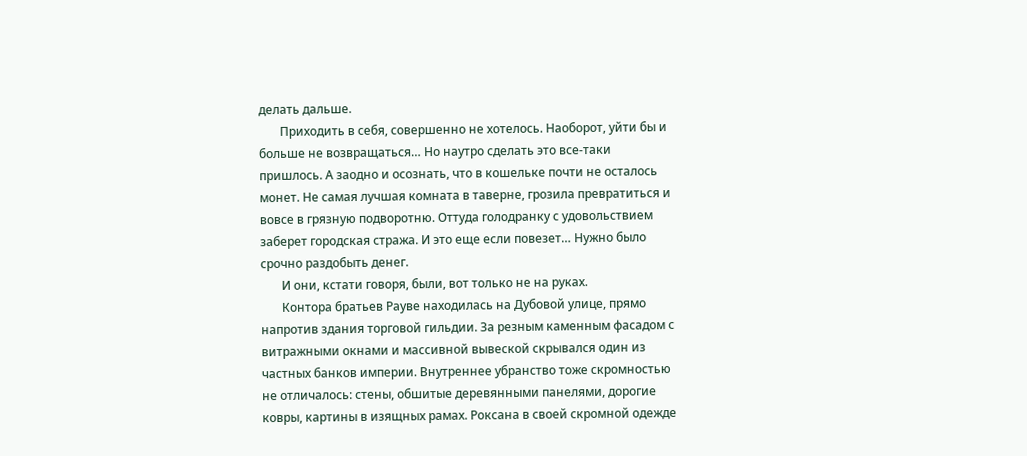делать дальше.
       Приходить в себя, совершенно не хотелось. Наоборот, уйти бы и больше не возвращаться… Но наутро сделать это все-таки пришлось. А заодно и осознать, что в кошельке почти не осталось монет. Не самая лучшая комната в таверне, грозила превратиться и вовсе в грязную подворотню. Оттуда голодранку с удовольствием заберет городская стража. И это еще если повезет… Нужно было срочно раздобыть денег.
       И они, кстати говоря, были, вот только не на руках.
       Контора братьев Рауве находилась на Дубовой улице, прямо напротив здания торговой гильдии. За резным каменным фасадом с витражными окнами и массивной вывеской скрывался один из частных банков империи. Внутреннее убранство тоже скромностью не отличалось: стены, обшитые деревянными панелями, дорогие ковры, картины в изящных рамах. Роксана в своей скромной одежде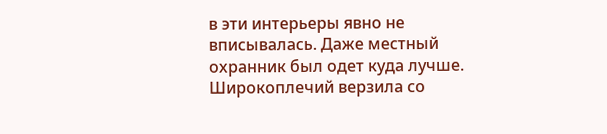в эти интерьеры явно не вписывалась. Даже местный охранник был одет куда лучше. Широкоплечий верзила со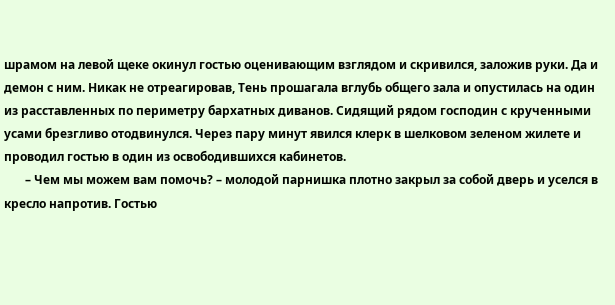шрамом на левой щеке окинул гостью оценивающим взглядом и скривился, заложив руки. Да и демон с ним. Никак не отреагировав, Тень прошагала вглубь общего зала и опустилась на один из расставленных по периметру бархатных диванов. Сидящий рядом господин с крученными усами брезгливо отодвинулся. Через пару минут явился клерк в шелковом зеленом жилете и проводил гостью в один из освободившихся кабинетов.
       – Чем мы можем вам помочь? – молодой парнишка плотно закрыл за собой дверь и уселся в кресло напротив. Гостью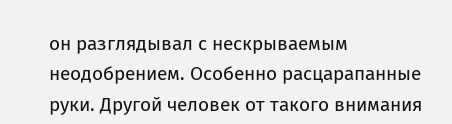он разглядывал с нескрываемым неодобрением. Особенно расцарапанные руки. Другой человек от такого внимания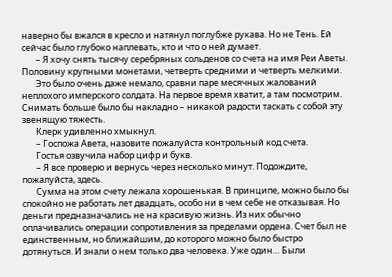наверно бы вжался в кресло и натянул поглубже рукава. Но не Тень. Ей сейчас было глубоко наплевать, кто и что о ней думает.
       – Я хочу снять тысячу серебряных сольденов со счета на имя Реи Аветы. Половину крупными монетами, четверть средними и четверть мелкими.
       Это было очень даже немало, сравни паре месячных жалований неплохого имперского солдата. На первое время хватит, а там посмотрим. Снимать больше было бы накладно – никакой радости таскать с собой эту звенящую тяжесть.
       Клерк удивленно хмыкнул.
       – Госпожа Авета, назовите пожалуйста контрольный код счета.
       Гостья озвучила набор цифр и букв.
       – Я все проверю и вернусь через несколько минут. Подождите, пожалуйста, здесь.
       Сумма на этом счету лежала хорошенькая. В принципе, можно было бы спокойно не работать лет двадцать, особо ни в чем себе не отказывая. Но деньги предназначались не на красивую жизнь. Из них обычно оплачивались операции сопротивления за пределами ордена. Счет был не единственным, но ближайшим, до которого можно было быстро дотянуться. И знали о нем только два человека. Уже один… Были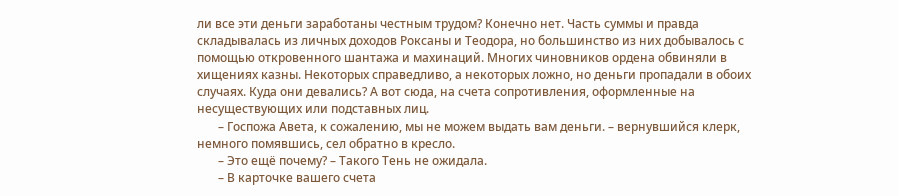ли все эти деньги заработаны честным трудом? Конечно нет. Часть суммы и правда складывалась из личных доходов Роксаны и Теодора, но большинство из них добывалось с помощью откровенного шантажа и махинаций. Многих чиновников ордена обвиняли в хищениях казны. Некоторых справедливо, а некоторых ложно, но деньги пропадали в обоих случаях. Куда они девались? А вот сюда, на счета сопротивления, оформленные на несуществующих или подставных лиц.
       – Госпожа Авета, к сожалению, мы не можем выдать вам деньги. – вернувшийся клерк, немного помявшись, сел обратно в кресло.
       – Это ещё почему? – Такого Тень не ожидала.
       – В карточке вашего счета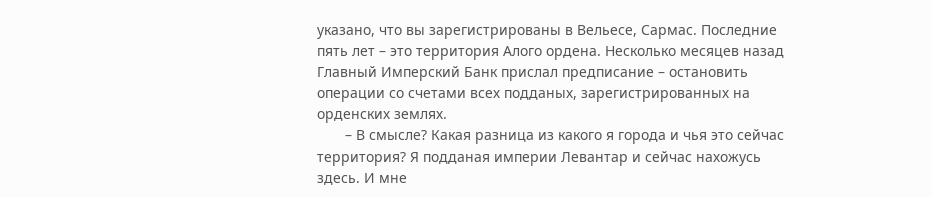указано, что вы зарегистрированы в Вельесе, Сармас. Последние пять лет – это территория Алого ордена. Несколько месяцев назад Главный Имперский Банк прислал предписание – остановить операции со счетами всех подданых, зарегистрированных на орденских землях.
       – В смысле? Какая разница из какого я города и чья это сейчас территория? Я подданая империи Левантар и сейчас нахожусь здесь. И мне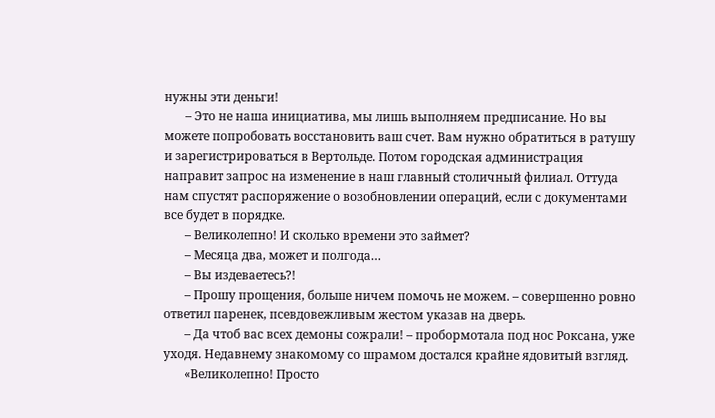нужны эти деньги!
       – Это не наша инициатива, мы лишь выполняем предписание. Но вы можете попробовать восстановить ваш счет. Вам нужно обратиться в ратушу и зарегистрироваться в Вертольде. Потом городская администрация направит запрос на изменение в наш главный столичный филиал. Оттуда нам спустят распоряжение о возобновлении операций, если с документами все будет в порядке.
       – Великолепно! И сколько времени это займет?
       – Месяца два, может и полгода…
       – Вы издеваетесь?!
       – Прошу прощения, больше ничем помочь не можем. – совершенно ровно ответил паренек, псевдовежливым жестом указав на дверь.
       – Да чтоб вас всех демоны сожрали! – пробормотала под нос Роксана, уже уходя. Недавнему знакомому со шрамом достался крайне ядовитый взгляд.
       «Великолепно! Просто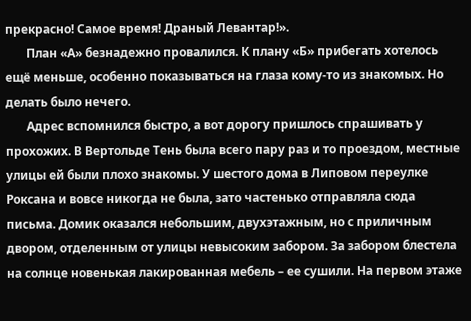прекрасно! Самое время! Драный Левантар!».
       План «А» безнадежно провалился. К плану «Б» прибегать хотелось ещё меньше, особенно показываться на глаза кому-то из знакомых. Но делать было нечего.
       Адрес вспомнился быстро, а вот дорогу пришлось спрашивать у прохожих. В Вертольде Тень была всего пару раз и то проездом, местные улицы ей были плохо знакомы. У шестого дома в Липовом переулке Роксана и вовсе никогда не была, зато частенько отправляла сюда письма. Домик оказался небольшим, двухэтажным, но с приличным двором, отделенным от улицы невысоким забором. За забором блестела на солнце новенькая лакированная мебель – ее сушили. На первом этаже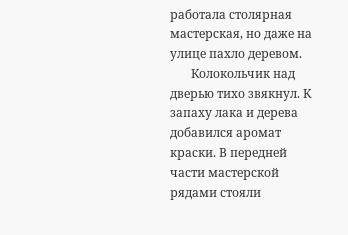работала столярная мастерская, но даже на улице пахло деревом.
       Колокольчик над дверью тихо звякнул. К запаху лака и дерева добавился аромат краски. В передней части мастерской рядами стояли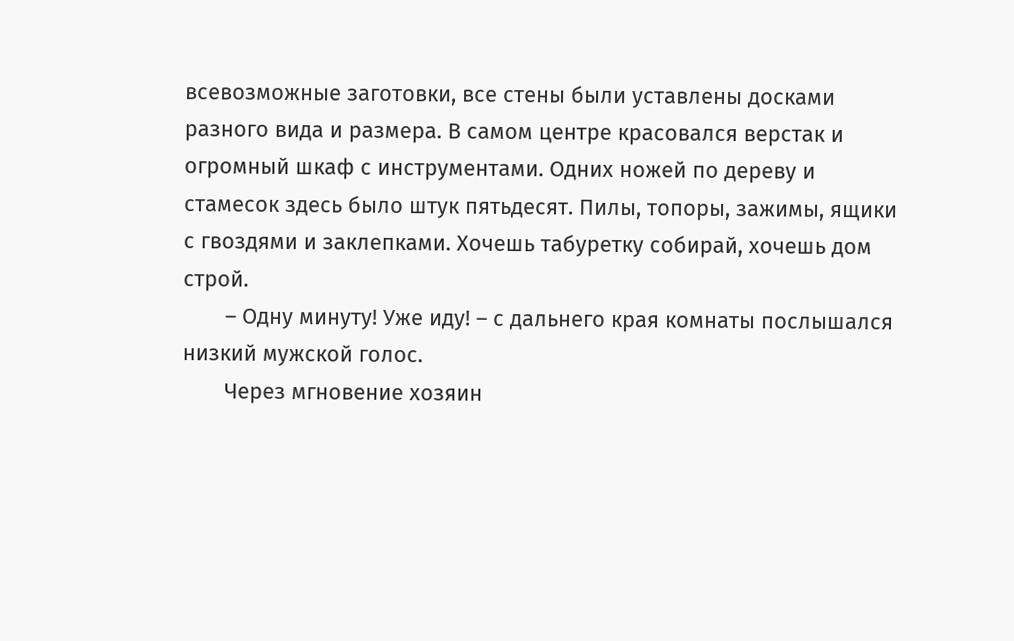всевозможные заготовки, все стены были уставлены досками разного вида и размера. В самом центре красовался верстак и огромный шкаф с инструментами. Одних ножей по дереву и стамесок здесь было штук пятьдесят. Пилы, топоры, зажимы, ящики с гвоздями и заклепками. Хочешь табуретку собирай, хочешь дом строй.
       – Одну минуту! Уже иду! – с дальнего края комнаты послышался низкий мужской голос.
       Через мгновение хозяин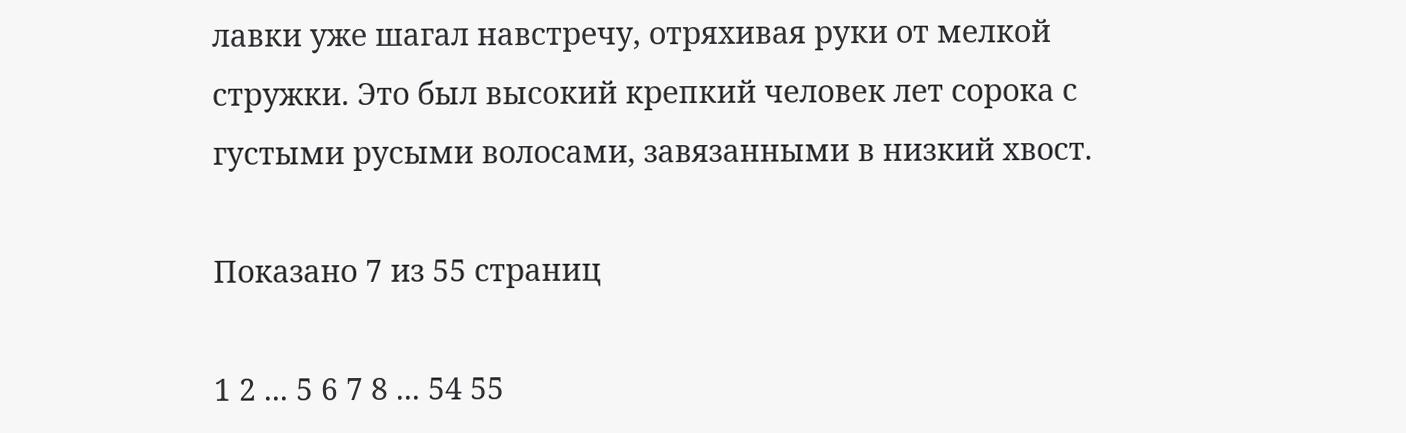лавки уже шагал навстречу, отряхивая руки от мелкой стружки. Это был высокий крепкий человек лет сорока с густыми русыми волосами, завязанными в низкий хвост.

Показано 7 из 55 страниц

1 2 ... 5 6 7 8 ... 54 55